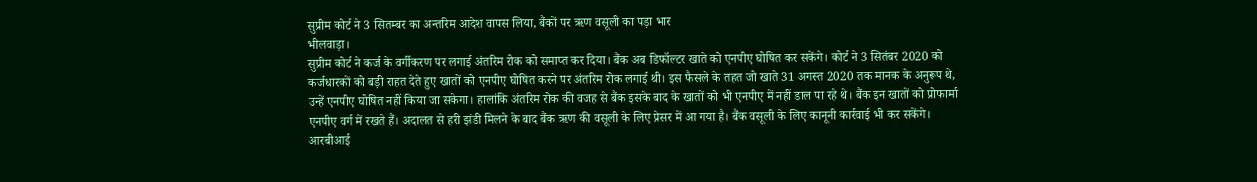सुप्रीम कोर्ट ने 3 सितम्बर का अन्तरिम आदेश वापस लिया, बैंकों पर ऋण वसूली का पड़ा भार
भीलवाड़ा।
सुप्रीम कोर्ट ने कर्ज के वर्गीकरण पर लगाई अंतरिम रोक को समाप्त कर दिया। बैंक अब डिफॉल्टर खाते को एनपीए घोषित कर सकेंगे। कोर्ट ने 3 सितंबर 2020 को कर्जधारकों को बड़ी राहत देते हुए खातों को एनपीए घोषित करने पर अंतरिम रोक लगाई थी। इस फैसले के तहत जो खाते 31 अगस्त 2020 तक मानक के अनुरूप थे, उन्हें एनपीए घोषित नहीं किया जा सकेगा। हालांकि अंतरिम रोक की वजह से बैंक इसके बाद के खातों को भी एनपीए में नहीं डाल पा रहे थे। बैंक इन खातों को प्रोफार्मा एनपीए वर्ग में रखते हैं। अदालत से हरी झंडी मिलने के बाद बैंक ऋण की वसूली के लिए प्रेसर में आ गया है। बैंक वसूली के लिए कानूनी कार्रवाई भी कर सकेंगे। आरबीआई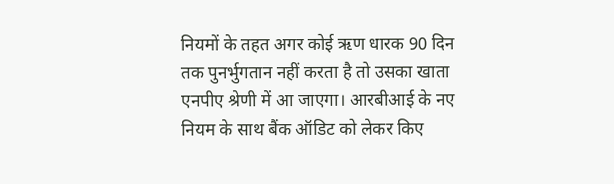नियमों के तहत अगर कोई ऋण धारक 90 दिन तक पुनर्भुगतान नहीं करता है तो उसका खाता एनपीए श्रेणी में आ जाएगा। आरबीआई के नए नियम के साथ बैंक ऑडिट को लेकर किए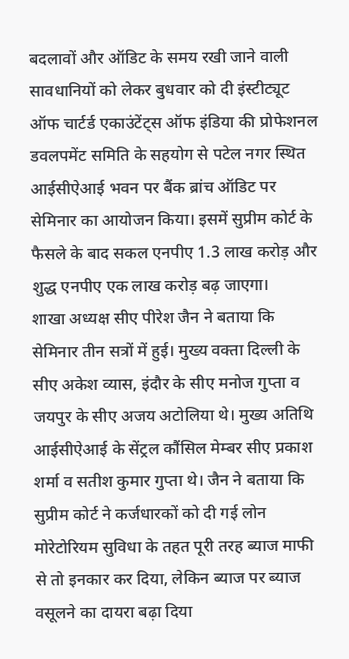बदलावों और ऑडिट के समय रखी जाने वाली सावधानियों को लेकर बुधवार को दी इंस्टीट्यूट ऑफ चार्टर्ड एकाउंटेंट्स ऑफ इंडिया की प्रोफेशनल डवलपमेंट समिति के सहयोग से पटेल नगर स्थित आईसीऐआई भवन पर बैंक ब्रांच ऑडिट पर सेमिनार का आयोजन किया। इसमें सुप्रीम कोर्ट के फैसले के बाद सकल एनपीए 1.3 लाख करोड़ और शुद्ध एनपीए एक लाख करोड़ बढ़ जाएगा।
शाखा अध्यक्ष सीए पीरेश जैन ने बताया कि सेमिनार तीन सत्रों में हुई। मुख्य वक्ता दिल्ली के सीए अकेश व्यास, इंदौर के सीए मनोज गुप्ता व जयपुर के सीए अजय अटोलिया थे। मुख्य अतिथि आईसीऐआई के सेंट्रल कौंसिल मेम्बर सीए प्रकाश शर्मा व सतीश कुमार गुप्ता थे। जैन ने बताया कि सुप्रीम कोर्ट ने कर्जधारकों को दी गई लोन मोरेटोरियम सुविधा के तहत पूरी तरह ब्याज माफी से तो इनकार कर दिया, लेकिन ब्याज पर ब्याज वसूलने का दायरा बढ़ा दिया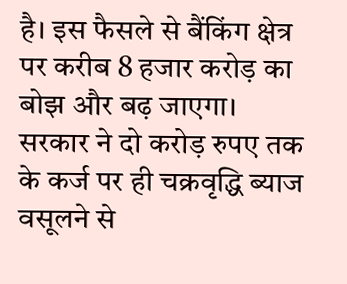है। इस फैसले से बैंकिंग क्षेत्र पर करीब 8 हजार करोड़ का बोझ और बढ़ जाएगा। सरकार ने दो करोड़ रुपए तक के कर्ज पर ही चक्रवृद्धि ब्याज वसूलने से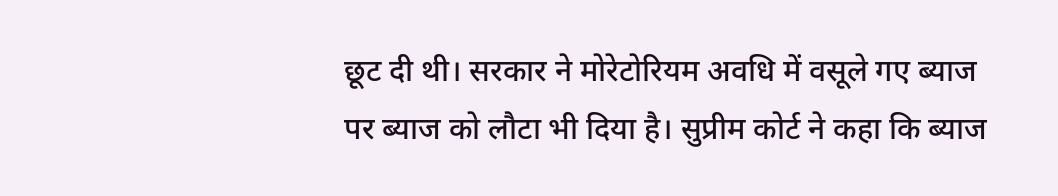छूट दी थी। सरकार ने मोरेटोरियम अवधि में वसूले गए ब्याज पर ब्याज को लौटा भी दिया है। सुप्रीम कोर्ट ने कहा कि ब्याज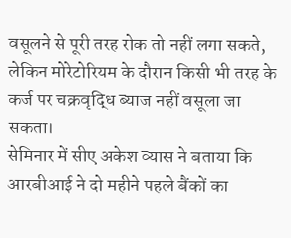वसूलने से पूरी तरह रोक तो नहीं लगा सकते, लेकिन मोरेटोरियम के दौरान किसी भी तरह के कर्ज पर चक्रवृद्धि ब्याज नहीं वसूला जा सकता।
सेमिनार में सीए अकेश व्यास ने बताया कि आरबीआई ने दो महीने पहले बैंकों का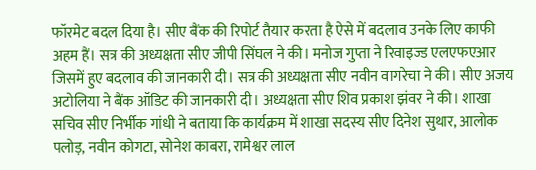फॉरमेट बदल दिया है। सीए बैंक की रिपोर्ट तैयार करता है ऐसे में बदलाव उनके लिए काफी अहम हैं। सत्र की अध्यक्षता सीए जीपी सिंघल ने की। मनोज गुप्ता ने रिवाइज्ड एलएफएआर जिसमें हुए बदलाव की जानकारी दी। सत्र की अध्यक्षता सीए नवीन वागरेचा ने की। सीए अजय अटोलिया ने बैंक ऑडिट की जानकारी दी। अध्यक्षता सीए शिव प्रकाश झंवर ने की। शाखा सचिव सीए निर्भीक गांधी ने बताया कि कार्यक्रम में शाखा सदस्य सीए दिनेश सुथार, आलोक पलोड़, नवीन कोगटा, सोनेश काबरा, रामेश्वर लाल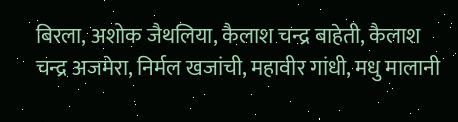बिरला, अशोक जैथलिया, कैलाश चन्द्र बाहेती, कैलाश चन्द्र अजमेरा, निर्मल खजांची, महावीर गांधी, मधु मालानी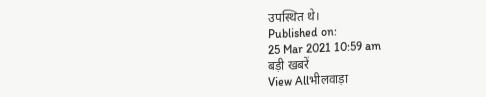उपस्थित थे।
Published on:
25 Mar 2021 10:59 am
बड़ी खबरें
View Allभीलवाड़ा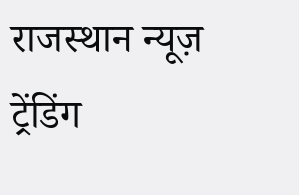राजस्थान न्यूज़
ट्रेंडिंग